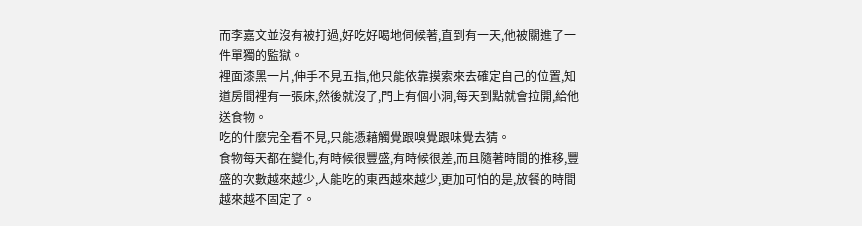而李嘉文並沒有被打過,好吃好喝地伺候著,直到有一天,他被關進了一件單獨的監獄。
裡面漆黑一片,伸手不見五指,他只能依靠摸索來去確定自己的位置,知道房間裡有一張床,然後就沒了,門上有個小洞,每天到點就會拉開,給他送食物。
吃的什麼完全看不見,只能憑藉觸覺跟嗅覺跟味覺去猜。
食物每天都在變化,有時候很豐盛,有時候很差,而且隨著時間的推移,豐盛的次數越來越少,人能吃的東西越來越少,更加可怕的是,放餐的時間越來越不固定了。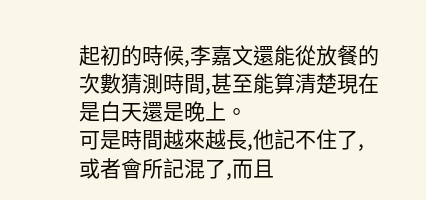起初的時候,李嘉文還能從放餐的次數猜測時間,甚至能算清楚現在是白天還是晚上。
可是時間越來越長,他記不住了,或者會所記混了,而且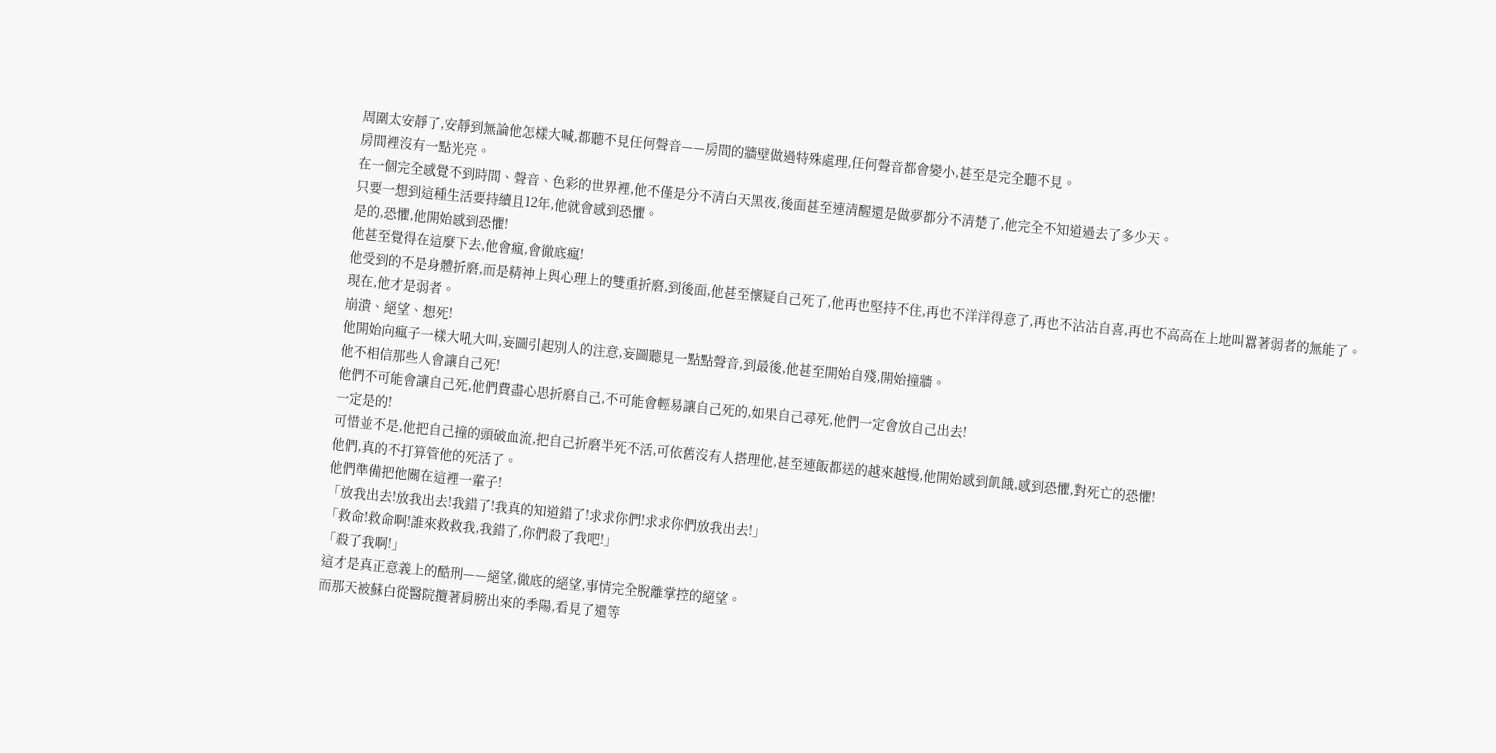周圍太安靜了,安靜到無論他怎樣大喊,都聽不見任何聲音——房間的牆壁做過特殊處理,任何聲音都會變小,甚至是完全聽不見。
房間裡沒有一點光亮。
在一個完全感覺不到時間、聲音、色彩的世界裡,他不僅是分不清白天黑夜,後面甚至連清醒還是做夢都分不清楚了,他完全不知道過去了多少天。
只要一想到這種生活要持續且12年,他就會感到恐懼。
是的,恐懼,他開始感到恐懼!
他甚至覺得在這麼下去,他會瘋,會徹底瘋!
他受到的不是身體折磨,而是精神上與心理上的雙重折磨,到後面,他甚至懷疑自己死了,他再也堅持不住,再也不洋洋得意了,再也不沾沾自喜,再也不高高在上地叫囂著弱者的無能了。
現在,他才是弱者。
崩潰、絕望、想死!
他開始向瘋子一樣大吼大叫,妄圖引起別人的注意,妄圖聽見一點點聲音,到最後,他甚至開始自殘,開始撞牆。
他不相信那些人會讓自己死!
他們不可能會讓自己死,他們費盡心思折磨自己,不可能會輕易讓自己死的,如果自己尋死,他們一定會放自己出去!
一定是的!
可惜並不是,他把自己撞的頭破血流,把自己折磨半死不活,可依舊沒有人搭理他,甚至連飯都送的越來越慢,他開始感到飢餓,感到恐懼,對死亡的恐懼!
他們,真的不打算管他的死活了。
他們準備把他關在這裡一輩子!
「放我出去!放我出去!我錯了!我真的知道錯了!求求你們!求求你們放我出去!」
「救命!救命啊!誰來救救我,我錯了,你們殺了我吧!」
「殺了我啊!」
這才是真正意義上的酷刑——絕望,徹底的絕望,事情完全脫離掌控的絕望。
而那天被蘇白從醫院攬著肩膀出來的季陽,看見了還等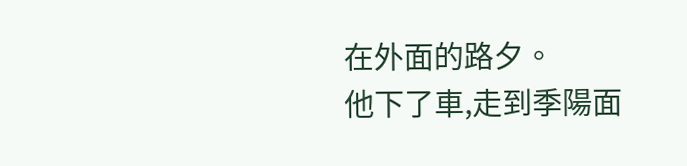在外面的路夕。
他下了車,走到季陽面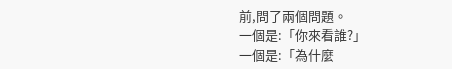前,問了兩個問題。
一個是:「你來看誰?」
一個是:「為什麼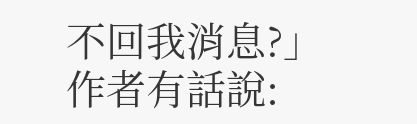不回我消息?」
作者有話說: